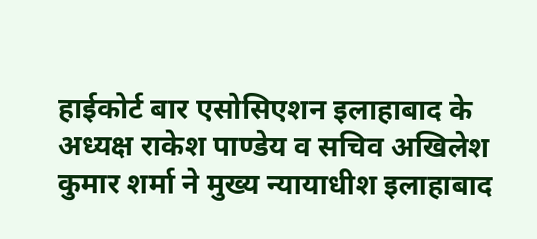हाईकोर्ट बार एसोसिएशन इलाहाबाद के अध्यक्ष राकेश पाण्डेय व सचिव अखिलेश कुमार शर्मा ने मुख्य न्यायाधीश इलाहाबाद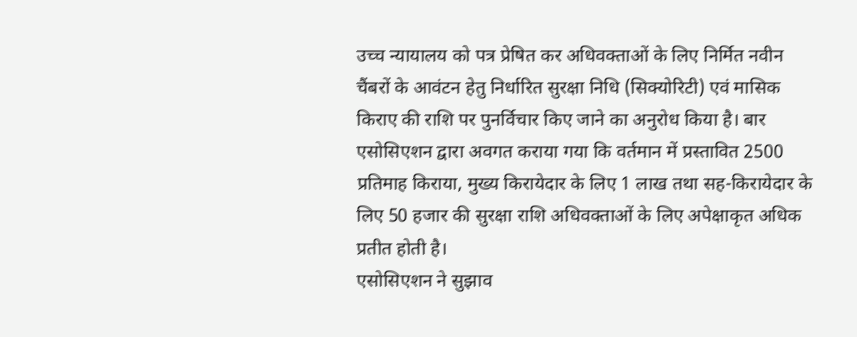उच्च न्यायालय को पत्र प्रेषित कर अधिवक्ताओं के लिए निर्मित नवीन चैंबरों के आवंटन हेतु निर्धारित सुरक्षा निधि (सिक्योरिटी) एवं मासिक किराए की राशि पर पुनर्विचार किए जाने का अनुरोध किया है। बार एसोसिएशन द्वारा अवगत कराया गया कि वर्तमान में प्रस्तावित 2500 प्रतिमाह किराया, मुख्य किरायेदार के लिए 1 लाख तथा सह-किरायेदार के लिए 50 हजार की सुरक्षा राशि अधिवक्ताओं के लिए अपेक्षाकृत अधिक प्रतीत होती है।
एसोसिएशन ने सुझाव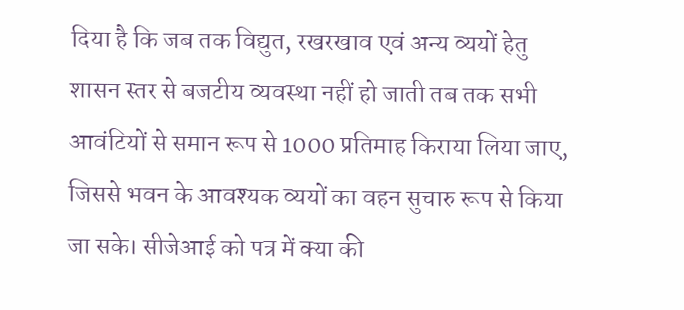दिया है कि जब तक विद्युत, रखरखाव एवं अन्य व्ययों हेतु शासन स्तर से बजटीय व्यवस्था नहीं हो जाती तब तक सभी आवंटियों से समान रूप से 1000 प्रतिमाह किराया लिया जाए, जिससे भवन के आवश्यक व्ययों का वहन सुचारु रूप से किया जा सके। सीजेआई को पत्र में क्या की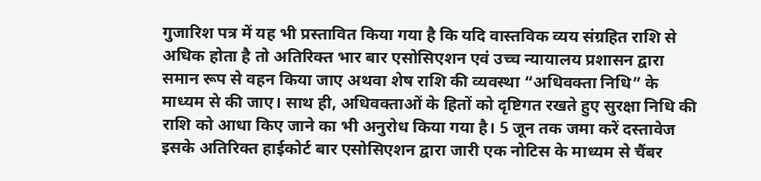गुजारिश पत्र में यह भी प्रस्तावित किया गया है कि यदि वास्तविक व्यय संग्रहित राशि से अधिक होता है तो अतिरिक्त भार बार एसोसिएशन एवं उच्च न्यायालय प्रशासन द्वारा समान रूप से वहन किया जाए अथवा शेष राशि की व्यवस्था “अधिवक्ता निधि” के माध्यम से की जाए। साथ ही, अधिवक्ताओं के हितों को दृष्टिगत रखते हुए सुरक्षा निधि की राशि को आधा किए जाने का भी अनुरोध किया गया है। 5 जून तक जमा करें दस्तावेज
इसके अतिरिक्त हाईकोर्ट बार एसोसिएशन द्वारा जारी एक नोटिस के माध्यम से चैंबर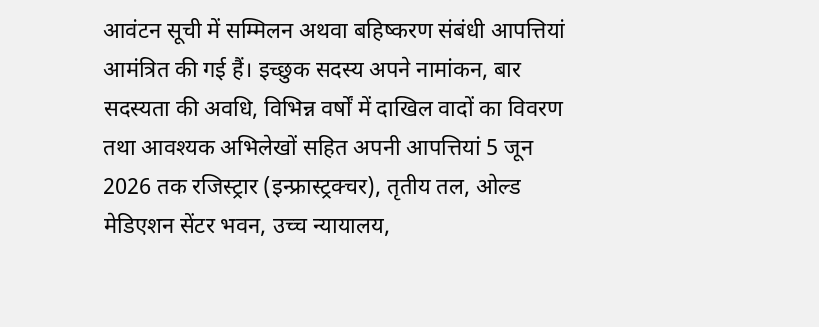आवंटन सूची में सम्मिलन अथवा बहिष्करण संबंधी आपत्तियां आमंत्रित की गई हैं। इच्छुक सदस्य अपने नामांकन, बार सदस्यता की अवधि, विभिन्न वर्षों में दाखिल वादों का विवरण तथा आवश्यक अभिलेखों सहित अपनी आपत्तियां 5 जून 2026 तक रजिस्ट्रार (इन्फ्रास्ट्रक्चर), तृतीय तल, ओल्ड मेडिएशन सेंटर भवन, उच्च न्यायालय,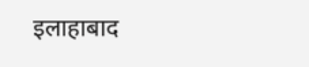इलाहाबाद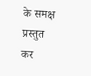के समक्ष प्रस्तुत कर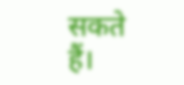सकते हैं।